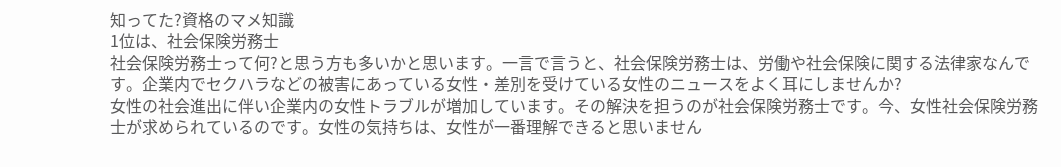知ってた?資格のマメ知識
1位は、社会保険労務士
社会保険労務士って何?と思う方も多いかと思います。一言で言うと、社会保険労務士は、労働や社会保険に関する法律家なんです。企業内でセクハラなどの被害にあっている女性・差別を受けている女性のニュースをよく耳にしませんか?
女性の社会進出に伴い企業内の女性トラブルが増加しています。その解決を担うのが社会保険労務士です。今、女性社会保険労務士が求められているのです。女性の気持ちは、女性が一番理解できると思いません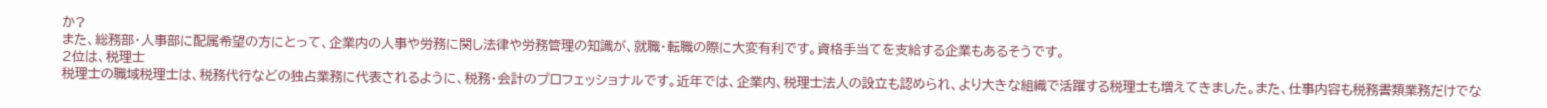か?
また、総務部・人事部に配属希望の方にとって、企業内の人事や労務に関し法律や労務管理の知識が、就職・転職の際に大変有利です。資格手当てを支給する企業もあるそうです。
2位は、税理士
税理士の職域税理士は、税務代行などの独占業務に代表されるように、税務・会計のプロフェッショナルです。近年では、企業内、税理士法人の設立も認められ、より大きな組織で活躍する税理士も増えてきました。また、仕事内容も税務書類業務だけでな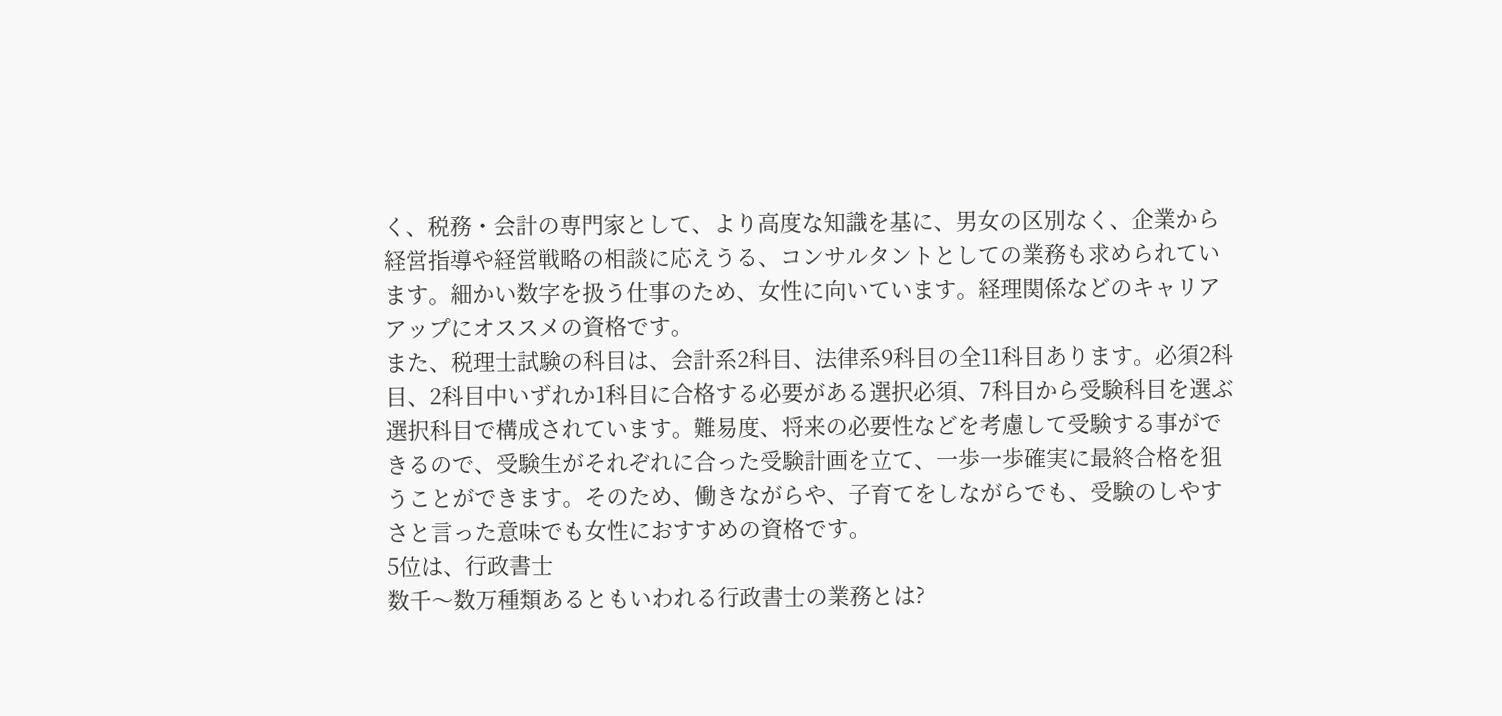く、税務・会計の専門家として、より高度な知識を基に、男女の区別なく、企業から経営指導や経営戦略の相談に応えうる、コンサルタントとしての業務も求められています。細かい数字を扱う仕事のため、女性に向いています。経理関係などのキャリアアップにオススメの資格です。
また、税理士試験の科目は、会計系2科目、法律系9科目の全11科目あります。必須2科目、2科目中いずれか1科目に合格する必要がある選択必須、7科目から受験科目を選ぶ選択科目で構成されています。難易度、将来の必要性などを考慮して受験する事ができるので、受験生がそれぞれに合った受験計画を立て、一歩一歩確実に最終合格を狙うことができます。そのため、働きながらや、子育てをしながらでも、受験のしやすさと言った意味でも女性におすすめの資格です。
5位は、行政書士
数千〜数万種類あるともいわれる行政書士の業務とは?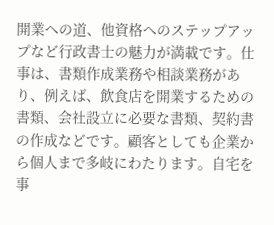開業への道、他資格へのステップアップなど行政書士の魅力が満載です。仕事は、書類作成業務や相談業務があり、例えば、飲食店を開業するための書類、会社設立に必要な書類、契約書の作成などです。顧客としても企業から個人まで多岐にわたります。自宅を事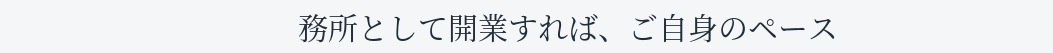務所として開業すれば、ご自身のペース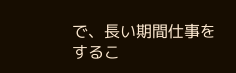で、長い期間仕事をするこ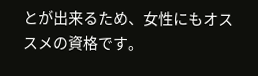とが出来るため、女性にもオススメの資格です。